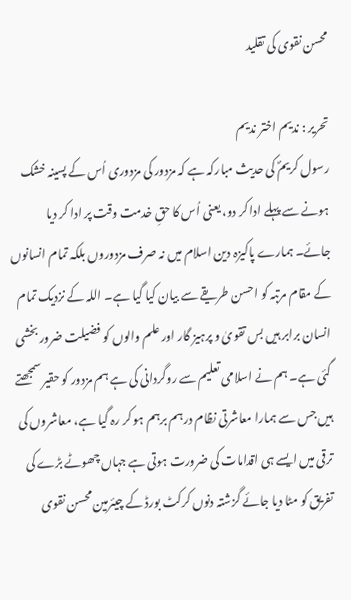محسن نقوی کی تقلید

تحریر : ندیم اختر ندیم
رسول کریمؐ کی حدیث مبارکہ ہے کہ مزدور کی مزدوری اُس کے پسینہ خشک ہونے سے پہلے ادا کر دو، یعنی اُس کا حقِ خدمت وقت پر ادا کر دیا جائے۔ ہمارے پاکیزہ دین اسلام میں نہ صرف مزدوروں بلکہ تمام انسانوں کے مقام مرتبہ کو احسن طریقے سے بیان کیا گیا ہے۔ اللہ کے نزدیک تمام انسان برابر ہیں بس تقویٰ و پرہیز گار اور علم والوں کو فضیلت ضرور بخشی گئی ہے۔ ہم نے اسلامی تعلیم سے روگردانی کی ہے ہم مزدور کو حقیر سمجھتے ہیں جس سے ہمارا معاشرتی نظام درہم برہم ہو کر رہ گیا ہے، معاشروں کی ترقی میں ایسے ہی اقدامات کی ضرورت ہوتی ہے جہاں چھوٹے بڑے کی تفریق کو مٹا دیا جائے گزشتہ دنوں کرکٹ بورڈ کے چیئرمین محسن نقوی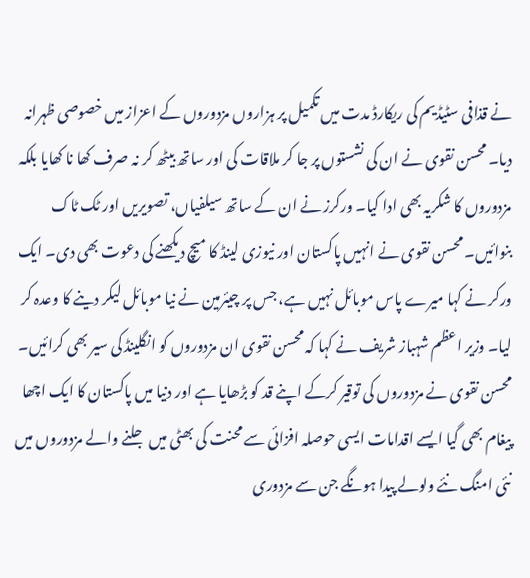نے قذافی سٹیڈیم کی ریکارڈ مدت میں تکمیل پر ہزاروں مزدوروں کے اعزاز میں خصوصی ظہرانہ دیا۔ محسن نقوی نے ان کی نشستوں پر جا کر ملاقات کی اور ساتھ بیٹھ کر نہ صرف کھا نا کھایا بلکہ مزدوروں کا شکریہ بھی ادا کیا۔ ورکرز نے ان کے ساتھ سیلفیاں، تصویریں اور ٹک ٹاک بنوائیں۔ محسن نقوی نے انہیں پاکستان اور نیوزی لینڈ کا میچ دیکھنے کی دعوت بھی دی۔ ایک ورکر نے کہا میرے پاس موبائل نہیں ہے، جس پر چیئرمین نے نیا موبائل لیکر دینے کا وعدہ کر لیا۔ وزیر اعظم شہباز شریف نے کہا کہ محسن نقوی ان مزدوروں کو انگلینڈ کی سیر بھی کرائیں۔
محسن نقوی نے مزدوروں کی توقیر کرکے اپنے قد کو بڑھایا ہے اور دنیا میں پاکستان کا ایک اچھا پیغام بھی گیا ایسے اقدامات ایسی حوصلہ افزائی سے محنت کی بھٹی میں جلنے والے مزدوروں میں نئی امنگ نئے ولولے پیدا ہونگے جن سے مزدوری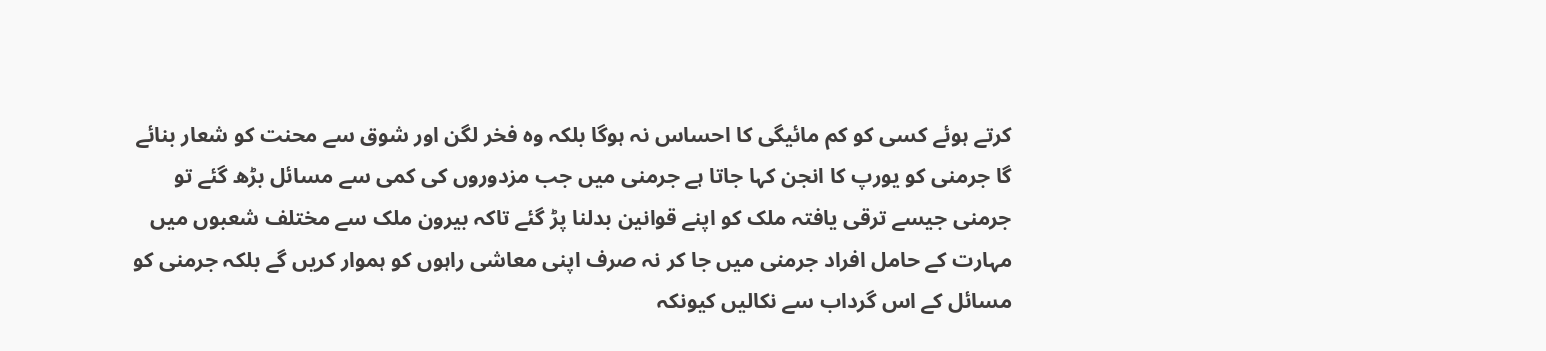کرتے ہوئے کسی کو کم مائیگی کا احساس نہ ہوگا بلکہ وہ فخر لگن اور شوق سے محنت کو شعار بنائے گا جرمنی کو یورپ کا انجن کہا جاتا ہے جرمنی میں جب مزدوروں کی کمی سے مسائل بڑھ گئے تو جرمنی جیسے ترقی یافتہ ملک کو اپنے قوانین بدلنا پڑ گئے تاکہ بیرون ملک سے مختلف شعبوں میں مہارت کے حامل افراد جرمنی میں جا کر نہ صرف اپنی معاشی راہوں کو ہموار کریں گے بلکہ جرمنی کو مسائل کے اس گرداب سے نکالیں کیونکہ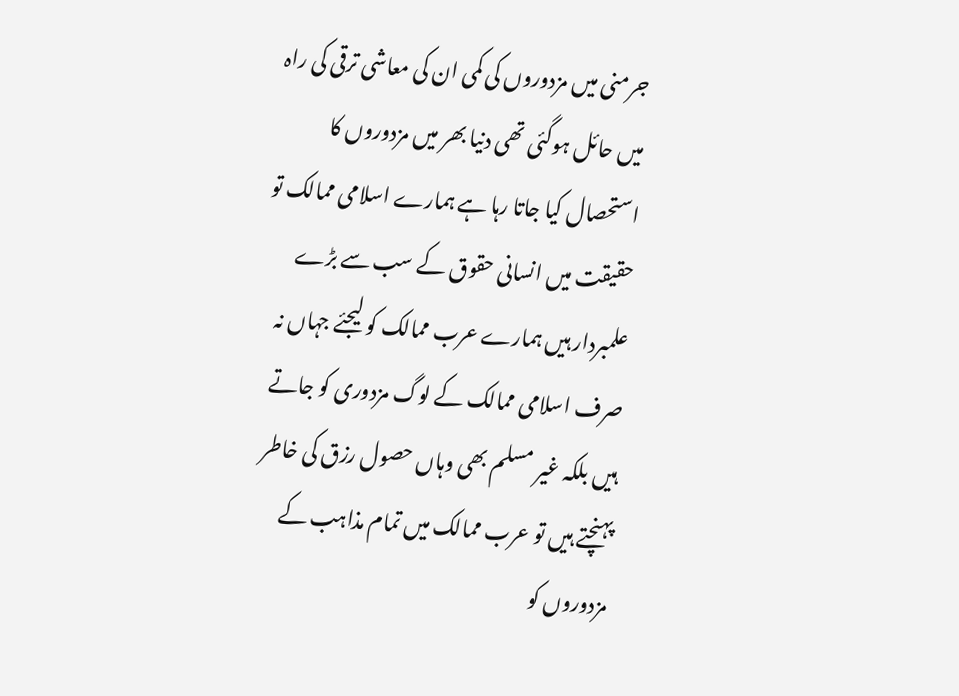جرمنی میں مزدوروں کی کمی ان کی معاشی ترقی کی راہ میں حائل ہوگئی تھی دنیا بھر میں مزدوروں کا استحصال کیا جاتا رہا ہے ہمارے اسلامی ممالک تو حقیقت میں انسانی حقوق کے سب سے بڑے علمبردار ہیں ہمارے عرب ممالک کو لیجئے جہاں نہ صرف اسلامی ممالک کے لوگ مزدوری کو جاتے ہیں بلکہ غیر مسلم بھی وہاں حصول رزق کی خاطر پہنچتے ہیں تو عرب ممالک میں تمام مذاہب کے مزدوروں کو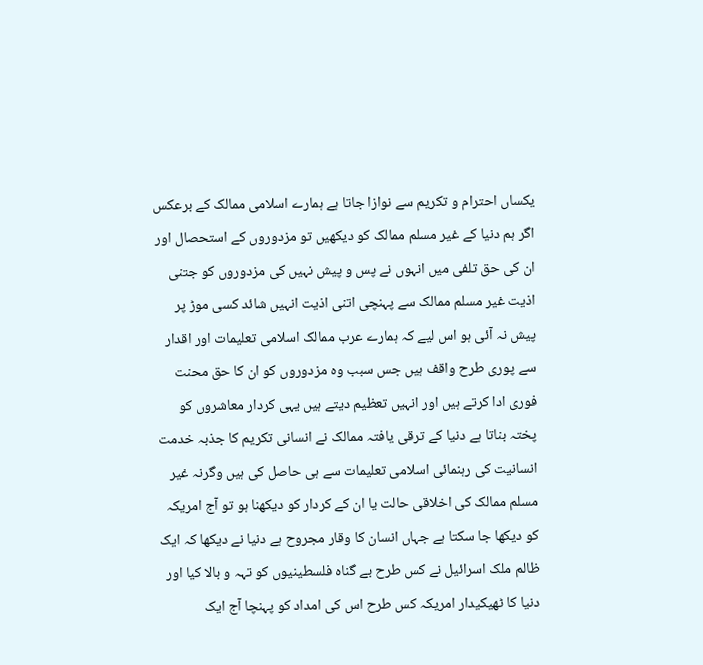یکساں احترام و تکریم سے نوازا جاتا ہے ہمارے اسلامی ممالک کے برعکس اگر ہم دنیا کے غیر مسلم ممالک کو دیکھیں تو مزدوروں کے استحصال اور ان کی حق تلفی میں انہوں نے پس و پیش نہیں کی مزدوروں کو جتنی اذیت غیر مسلم ممالک سے پہنچی اتنی اذیت انہیں شائد کسی موڑ پر پیش نہ آئی ہو اس لیے کہ ہمارے عرب ممالک اسلامی تعلیمات اور اقدار سے پوری طرح واقف ہیں جس سبب وہ مزدوروں کو ان کا حق محنت فوری ادا کرتے ہیں اور انہیں تعظیم دیتے ہیں یہی کردار معاشروں کو پختہ بناتا ہے دنیا کے ترقی یافتہ ممالک نے انسانی تکریم کا جذبہ خدمت انسانیت کی رہنمائی اسلامی تعلیمات سے ہی حاصل کی ہیں وگرنہ غیر مسلم ممالک کی اخلاقی حالت یا ان کے کردار کو دیکھنا ہو تو آج امریکہ کو دیکھا جا سکتا ہے جہاں انسان کا وقار مجروح ہے دنیا نے دیکھا کہ ایک ظالم ملک اسرائیل نے کس طرح بے گناہ فلسطینیوں کو تہہ و بالا کیا اور دنیا کا ٹھیکیدار امریکہ کس طرح اس کی امداد کو پہنچا آج ایک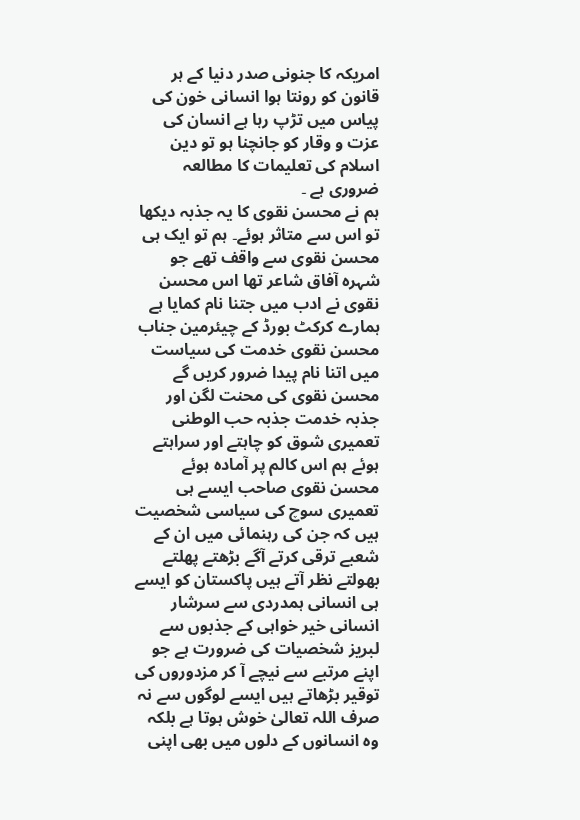امریکہ کا جنونی صدر دنیا کے ہر قانون کو رونتا ہوا انسانی خون کی پیاس میں تڑپ رہا ہے انسان کی عزت و وقار کو جانچنا ہو تو دین اسلام کی تعلیمات کا مطالعہ ضروری ہے ۔
ہم نے محسن نقوی کا یہ جذبہ دیکھا تو اس سے متاثر ہوئے۔ ہم تو ایک ہی محسن نقوی سے واقف تھے جو شہرہ آفاق شاعر تھا اس محسن نقوی نے ادب میں جتنا نام کمایا ہے ہمارے کرکٹ بورڈ کے چیئرمین جناب محسن نقوی خدمت کی سیاست میں اتنا نام پیدا ضرور کریں گے محسن نقوی کی محنت لگن اور جذبہ خدمت جذبہ حب الوطنی تعمیری شوق کو چاہتے اور سراہتے ہوئے ہم اس کالم پر آمادہ ہوئے محسن نقوی صاحب ایسے ہی تعمیری سوچ کی سیاسی شخصیت ہیں کہ جن کی رہنمائی میں ان کے شعبے ترقی کرتے آگے بڑھتے پھلتے بھولتے نظر آتے ہیں پاکستان کو ایسے ہی انسانی ہمدردی سے سرشار انسانی خیر خواہی کے جذبوں سے لبریز شخصیات کی ضرورت ہے جو اپنے مرتبے سے نیچے آ کر مزدوروں کی توقیر بڑھاتے ہیں ایسے لوگوں سے نہ صرف اللہ تعالیٰ خوش ہوتا ہے بلکہ وہ انسانوں کے دلوں میں بھی اپنی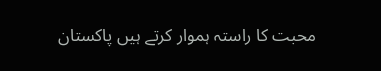محبت کا راستہ ہموار کرتے ہیں پاکستان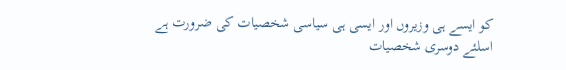کو ایسے ہی وزیروں اور ایسی ہی سیاسی شخصیات کی ضرورت ہے اسلئے دوسری شخصیات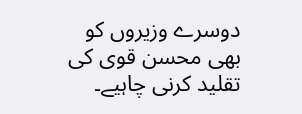دوسرے وزیروں کو بھی محسن قوی کی تقلید کرنی چاہیے۔